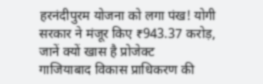हरनंदीपुरम योजना को लगा पंख! योगी सरकार ने मंजूर किए ₹943.37 करोड़, जानें क्यों खास है प्रोजेक्ट
गाजियाबाद विकास प्राधिकरण की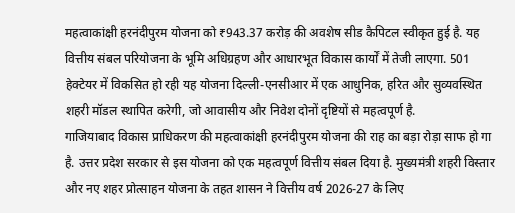महत्वाकांक्षी हरनंदीपुरम योजना को ₹943.37 करोड़ की अवशेष सीड कैपिटल स्वीकृत हुई है. यह वित्तीय संबल परियोजना के भूमि अधिग्रहण और आधारभूत विकास कार्यों में तेजी लाएगा. 501 हेक्टेयर में विकसित हो रही यह योजना दिल्ली-एनसीआर में एक आधुनिक, हरित और सुव्यवस्थित शहरी मॉडल स्थापित करेगी, जो आवासीय और निवेश दोनों दृष्टियों से महत्वपूर्ण है.
गाजियाबाद विकास प्राधिकरण की महत्वाकांक्षी हरनंदीपुरम योजना की राह का बड़ा रोड़ा साफ हो गा है. उत्तर प्रदेश सरकार से इस योजना को एक महत्वपूर्ण वित्तीय संबल दिया है. मुख्यमंत्री शहरी विस्तार और नए शहर प्रोत्साहन योजना के तहत शासन ने वित्तीय वर्ष 2026-27 के लिए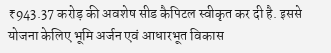₹943.37 करोड़ की अवशेष सीड कैपिटल स्वीकृत कर दी है. इससे योजना केलिए भूमि अर्जन एवं आधारभूत विकास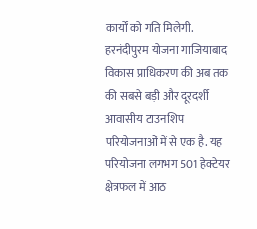कार्यों को गति मिलेगी.
हरनंदीपुरम योजना गाजियाबाद विकास प्राधिकरण की अब तक की सबसे बड़ी और दूरदर्शी आवासीय टाउनशिप परियोजनाओं में से एक है. यह परियोजना लगभग 501 हेक्टेयर क्षेत्रफल में आठ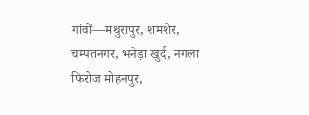गांवों—मथुरापुर, शमशेर, चम्पतनगर, भनेड़ा खुर्द, नगला फिरोज मोहनपुर,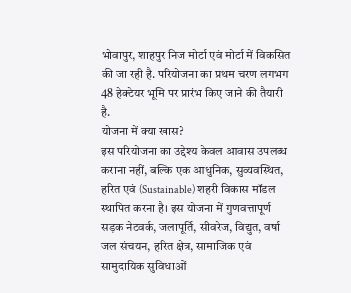भोवापुर, शाहपुर निज मोर्टा एवं मोर्टा में विकसित की जा रही है. परियोजना का प्रथम चरण लगभग 48 हेक्टेयर भूमि पर प्रारंभ किए जाने की तैयारी है.
योजना में क्या खास?
इस परियोजना का उद्देश्य केवल आवास उपलब्ध कराना नहीं, बल्कि एक आधुनिक, सुव्यवस्थित, हरित एवं (Sustainable) शहरी विकास मॉडल स्थापित करना है। इस योजना में गुणवत्तापूर्ण सड़क नेटवर्क, जलापूर्ति, सीवरेज, विद्युत, वर्षा जल संचयन, हरित क्षेत्र, सामाजिक एवं सामुदायिक सुविधाओं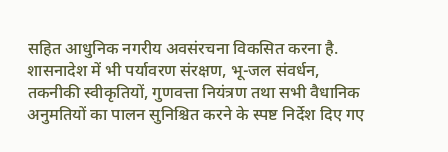सहित आधुनिक नगरीय अवसंरचना विकसित करना है. शासनादेश में भी पर्यावरण संरक्षण, भू-जल संवर्धन, तकनीकी स्वीकृतियों, गुणवत्ता नियंत्रण तथा सभी वैधानिक अनुमतियों का पालन सुनिश्चित करने के स्पष्ट निर्देश दिए गए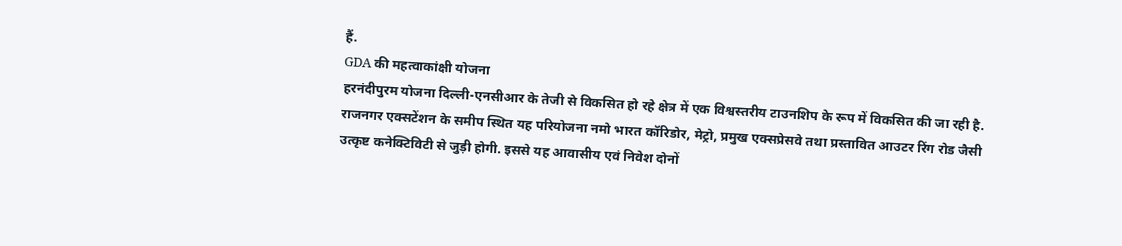हैं.
GDA की महत्वाकांक्षी योजना
हरनंदीपुरम योजना दिल्ली-एनसीआर के तेजी से विकसित हो रहे क्षेत्र में एक विश्वस्तरीय टाउनशिप के रूप में विकसित की जा रही है. राजनगर एक्सटेंशन के समीप स्थित यह परियोजना नमो भारत कॉरिडोर, मेट्रो, प्रमुख एक्सप्रेसवे तथा प्रस्तावित आउटर रिंग रोड जैसी उत्कृष्ट कनेक्टिविटी से जुड़ी होगी. इससे यह आवासीय एवं निवेश दोनों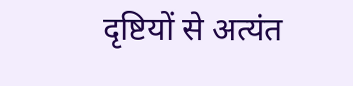दृष्टियों से अत्यंत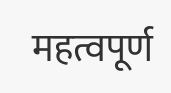महत्वपूर्ण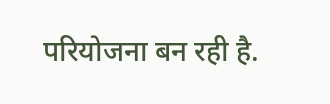परियोजना बन रही है.